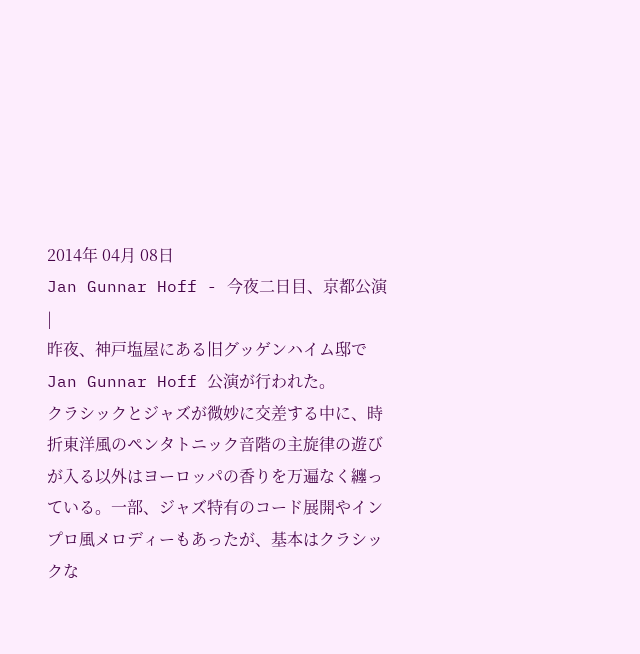2014年 04月 08日
Jan Gunnar Hoff - 今夜二日目、京都公演 |
昨夜、神戸塩屋にある旧グッゲンハイム邸でJan Gunnar Hoff 公演が行われた。
クラシックとジャズが微妙に交差する中に、時折東洋風のペンタトニック音階の主旋律の遊びが入る以外はヨーロッパの香りを万遍なく纏っている。一部、ジャズ特有のコード展開やインプロ風メロディーもあったが、基本はクラシックな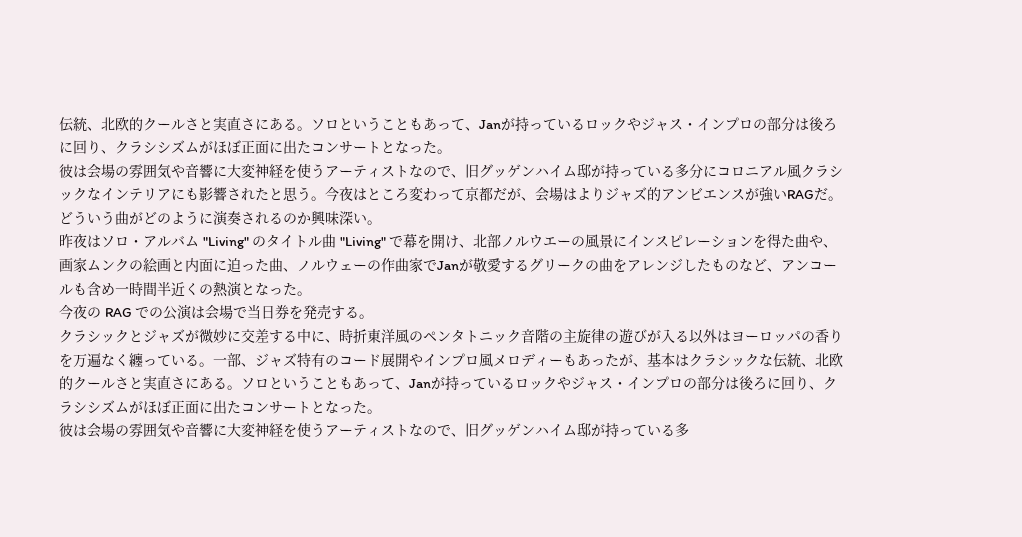伝統、北欧的クールさと実直さにある。ソロということもあって、Janが持っているロックやジャス・インプロの部分は後ろに回り、クラシシズムがほぼ正面に出たコンサートとなった。
彼は会場の雰囲気や音響に大変神経を使うアーティストなので、旧グッゲンハイム邸が持っている多分にコロニアル風クラシックなインテリアにも影響されたと思う。今夜はところ変わって京都だが、会場はよりジャズ的アンビエンスが強いRAGだ。どういう曲がどのように演奏されるのか興味深い。
昨夜はソロ・アルバム "Living" のタイトル曲 "Living" で幕を開け、北部ノルウエーの風景にインスピレーションを得た曲や、画家ムンクの絵画と内面に迫った曲、ノルウェーの作曲家でJanが敬愛するグリークの曲をアレンジしたものなど、アンコールも含め一時間半近くの熱演となった。
今夜の RAG での公演は会場で当日券を発売する。
クラシックとジャズが微妙に交差する中に、時折東洋風のペンタトニック音階の主旋律の遊びが入る以外はヨーロッパの香りを万遍なく纏っている。一部、ジャズ特有のコード展開やインプロ風メロディーもあったが、基本はクラシックな伝統、北欧的クールさと実直さにある。ソロということもあって、Janが持っているロックやジャス・インプロの部分は後ろに回り、クラシシズムがほぼ正面に出たコンサートとなった。
彼は会場の雰囲気や音響に大変神経を使うアーティストなので、旧グッゲンハイム邸が持っている多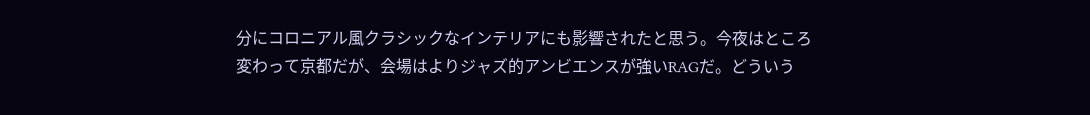分にコロニアル風クラシックなインテリアにも影響されたと思う。今夜はところ変わって京都だが、会場はよりジャズ的アンビエンスが強いRAGだ。どういう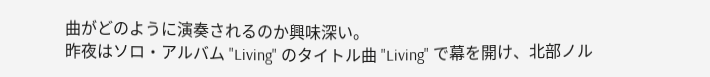曲がどのように演奏されるのか興味深い。
昨夜はソロ・アルバム "Living" のタイトル曲 "Living" で幕を開け、北部ノル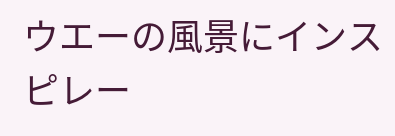ウエーの風景にインスピレー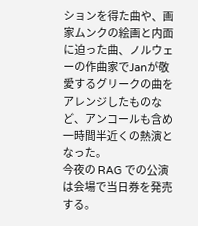ションを得た曲や、画家ムンクの絵画と内面に迫った曲、ノルウェーの作曲家でJanが敬愛するグリークの曲をアレンジしたものなど、アンコールも含め一時間半近くの熱演となった。
今夜の RAG での公演は会場で当日券を発売する。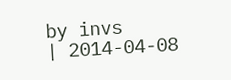by invs
| 2014-04-08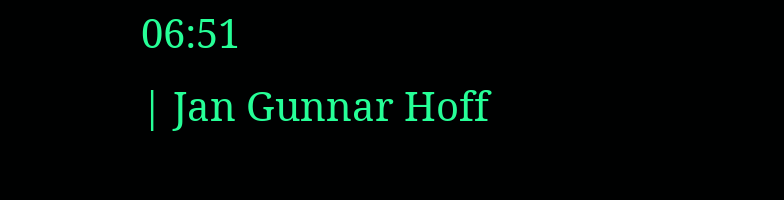06:51
| Jan Gunnar Hoff